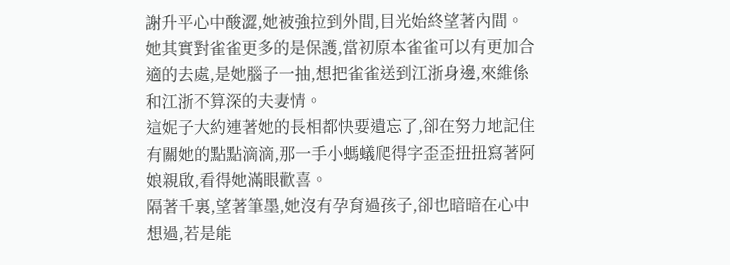謝升平心中酸澀,她被強拉到外間,目光始終望著內間。
她其實對雀雀更多的是保護,當初原本雀雀可以有更加合適的去處,是她腦子一抽,想把雀雀送到江浙身邊,來維係和江浙不算深的夫妻情。
這妮子大約連著她的長相都快要遺忘了,卻在努力地記住有關她的點點滴滴,那一手小螞蟻爬得字歪歪扭扭寫著阿娘親啟,看得她滿眼歡喜。
隔著千裏,望著筆墨,她沒有孕育過孩子,卻也暗暗在心中想過,若是能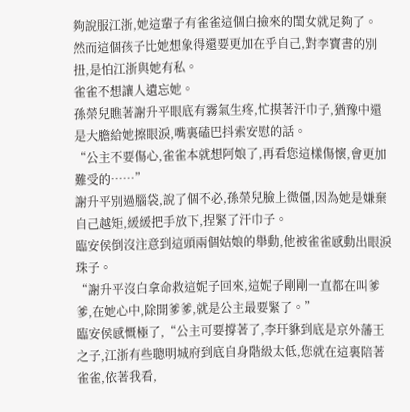夠說服江浙,她這輩子有雀雀這個白撿來的閨女就足夠了。
然而這個孩子比她想象得還要更加在乎自己,對李寶書的別扭,是怕江浙與她有私。
雀雀不想讓人遺忘她。
孫榮兒瞧著謝升平眼底有霧氣生疼,忙摸著汗巾子,猶豫中還是大膽給她擦眼淚,嘴裏磕巴抖索安慰的話。
“公主不要傷心,雀雀本就想阿娘了,再看您這樣傷懷,會更加難受的……”
謝升平別過腦袋,說了個不必,孫榮兒臉上微僵,因為她是嫌棄自己越矩,緩緩把手放下,捏緊了汗巾子。
臨安侯倒沒注意到這頭兩個姑娘的舉動,他被雀雀感動出眼淚珠子。
“謝升平沒白拿命救這妮子回來,這妮子剛剛一直都在叫爹爹,在她心中,除開爹爹,就是公主最要緊了。”
臨安侯感慨極了,“公主可要撐著了,李玕貅到底是京外藩王之子,江浙有些聰明城府到底自身階級太低,您就在這裏陪著雀雀,依著我看,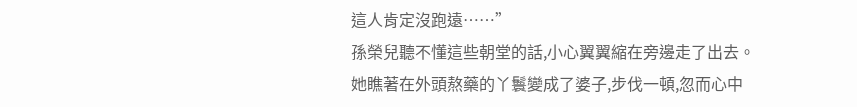這人肯定沒跑遠……”
孫榮兒聽不懂這些朝堂的話,小心翼翼縮在旁邊走了出去。
她瞧著在外頭熬藥的丫鬟變成了婆子,步伐一頓,忽而心中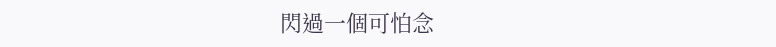閃過一個可怕念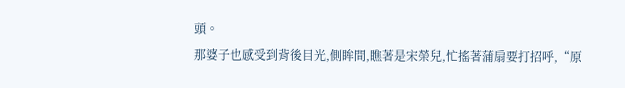頭。
那婆子也感受到背後目光,側眸間,瞧著是宋榮兒,忙搖著蒲扇要打招呼,“原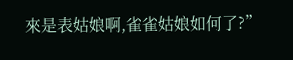來是表姑娘啊,雀雀姑娘如何了?”